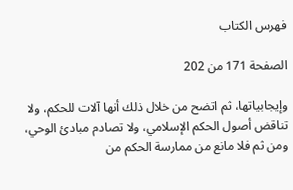فهرس الكتاب

الصفحة 171 من 202

وإيجابياتها، ثم اتضح من خلال ذلك أنها آلات للحكم، ولا تناقض أصول الحكم الإسلامي، ولا تصادم مبادئ الوحي، ومن ثم فلا مانع من ممارسة الحكم من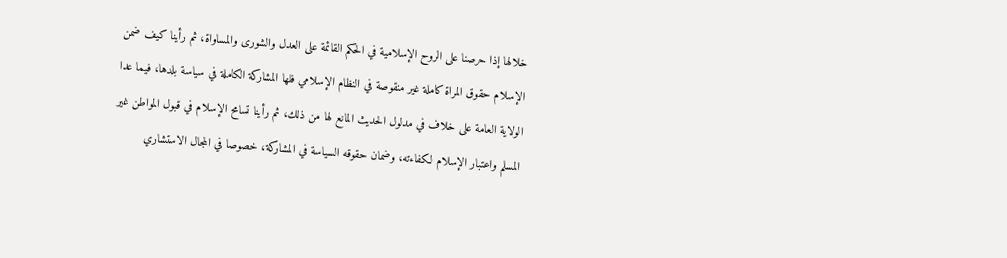خلالها إذا حرصنا على الروح الإسلامية في الحكم القائمة على العدل والشورى والمساواة، ثم رأينا كيف ضمن الإسلام حقوق المراة كاملة غير منقوصة في النظام الإسلامي فلها المشاركة الكاملة في سياسة بلدها، فيما عدا الولاية العامة على خلاف في مدلول الحديث المانع لها من ذلك، ثم رأينا تسامح الإسلام في قبول المواطن غير المسلم واعتبار الإسلام لكفاءته، وضمان حقوقه السياسة في المشاركة، خصوصا في المجال الاستشاري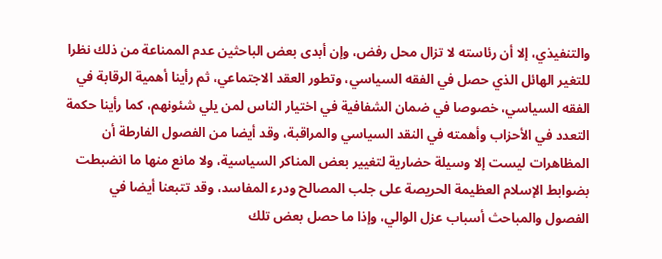والتنفيذي، إلا أن رئاسته لا تزال محل رفض، وإن أبدى بعض الباحثين عدم الممناعة من ذلك نظرا للتغير الهائل الذي حصل في الفقه السياسي، وتطور العقد الاجتماعي، ثم رأينا أهمية الرقابة في الفقه السياسي، خصوصا في ضمان الشفافية في اختيار الناس لمن يلي شئونهم، كما رأينا حكمة التعدد في الأحزاب وأهمته في النقد السياسي والمراقبة، وقد أيضا من الفصول الفارطة أن المظاهرات ليست إلا وسيلة حضارية لتغيير بعض المناكر السياسية، ولا مانع منها ما انضبطت بضوابط الإسلام العظيمة الحريصة على جلب المصالح ودرء المفاسد، وقد تتبعنا أيضا في الفصول والمباحث أسباب عزل الوالي، وإذا ما حصل بعض تلك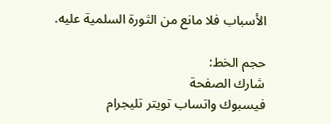الأسباب فلا مانع من الثورة السلمية عليه.

حجم الخط:
شارك الصفحة
فيسبوك واتساب تويتر تليجرام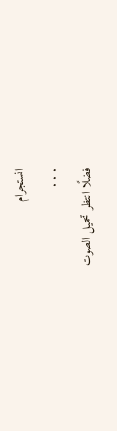انستجرام
. . .
فضلًا انتظر تحميل الصوت